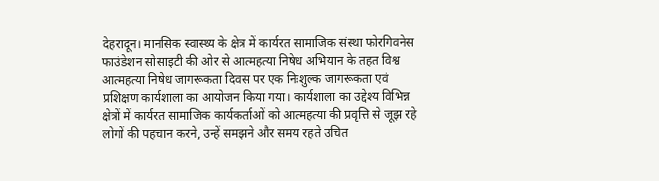देहरादून। मानसिक स्वास्थ्य के क्षेत्र में कार्यरत सामाजिक संस्था फोरगिवनेस फाउंडेशन सोसाइटी की ओर से आत्महत्या निषेध अभियान के तहत विश्व आत्महत्या निषेध जागरूकता दिवस पर एक निःशुल्क जागरूकता एवं प्रशिक्षण कार्यशाला का आयोजन किया गया। कार्यशाला का उद्देश्य विभिन्न क्षेत्रों में कार्यरत सामाजिक कार्यकर्ताओं को आत्महत्या की प्रवृत्ति से जूझ रहे लोगों की पहचान करने, उन्हें समझने और समय रहते उचित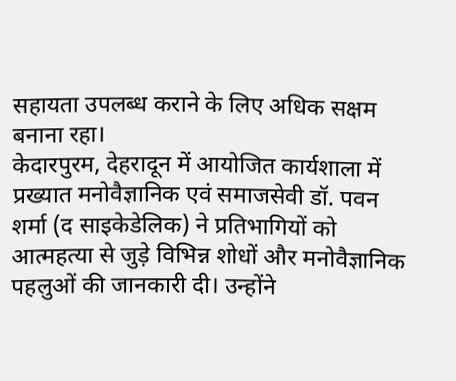सहायता उपलब्ध कराने के लिए अधिक सक्षम बनाना रहा।
केदारपुरम, देहरादून में आयोजित कार्यशाला में प्रख्यात मनोवैज्ञानिक एवं समाजसेवी डॉ. पवन शर्मा (द साइकेडेलिक) ने प्रतिभागियों को आत्महत्या से जुड़े विभिन्न शोधों और मनोवैज्ञानिक पहलुओं की जानकारी दी। उन्होंने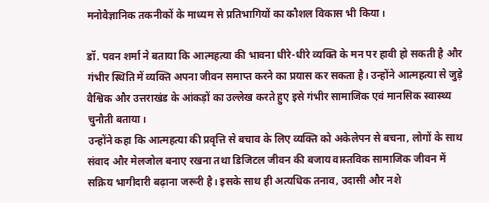मनोवैज्ञानिक तकनीकों के माध्यम से प्रतिभागियों का कौशल विकास भी किया।

डॉ. पवन शर्मा ने बताया कि आत्महत्या की भावना धीरे-धीरे व्यक्ति के मन पर हावी हो सकती है और गंभीर स्थिति में व्यक्ति अपना जीवन समाप्त करने का प्रयास कर सकता है। उन्होंने आत्महत्या से जुड़े वैश्विक और उत्तराखंड के आंकड़ों का उल्लेख करते हुए इसे गंभीर सामाजिक एवं मानसिक स्वास्थ्य चुनौती बताया।
उन्होंने कहा कि आत्महत्या की प्रवृत्ति से बचाव के लिए व्यक्ति को अकेलेपन से बचना, लोगों के साथ संवाद और मेलजोल बनाए रखना तथा डिजिटल जीवन की बजाय वास्तविक सामाजिक जीवन में सक्रिय भागीदारी बढ़ाना जरूरी है। इसके साथ ही अत्यधिक तनाव, उदासी और नशे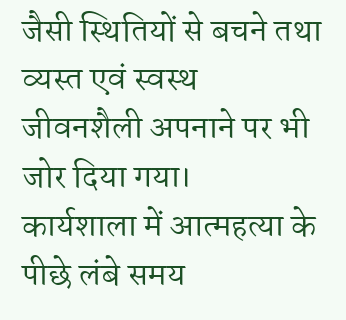जैसी स्थितियों से बचने तथा व्यस्त एवं स्वस्थ जीवनशैली अपनाने पर भी जोर दिया गया।
कार्यशाला में आत्महत्या के पीछे लंबे समय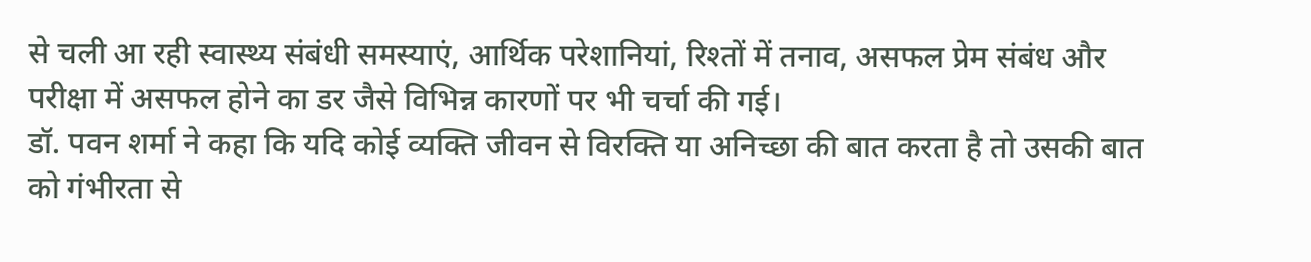से चली आ रही स्वास्थ्य संबंधी समस्याएं, आर्थिक परेशानियां, रिश्तों में तनाव, असफल प्रेम संबंध और परीक्षा में असफल होने का डर जैसे विभिन्न कारणों पर भी चर्चा की गई।
डॉ. पवन शर्मा ने कहा कि यदि कोई व्यक्ति जीवन से विरक्ति या अनिच्छा की बात करता है तो उसकी बात को गंभीरता से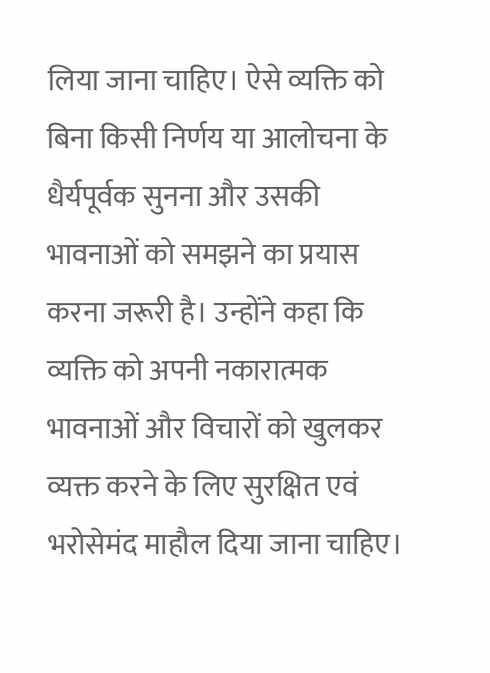लिया जाना चाहिए। ऐसे व्यक्ति को बिना किसी निर्णय या आलोचना के धैर्यपूर्वक सुनना और उसकी भावनाओं को समझने का प्रयास करना जरूरी है। उन्होंने कहा कि व्यक्ति को अपनी नकारात्मक भावनाओं और विचारों को खुलकर व्यक्त करने के लिए सुरक्षित एवं भरोसेमंद माहौल दिया जाना चाहिए।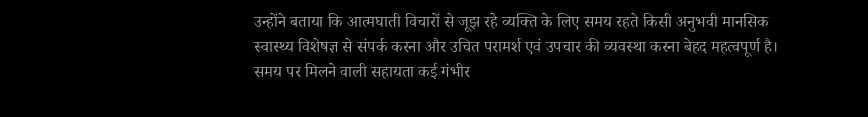उन्होंने बताया कि आत्मघाती विचारों से जूझ रहे व्यक्ति के लिए समय रहते किसी अनुभवी मानसिक स्वास्थ्य विशेषज्ञ से संपर्क करना और उचित परामर्श एवं उपचार की व्यवस्था करना बेहद महत्वपूर्ण है। समय पर मिलने वाली सहायता कई गंभीर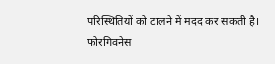परिस्थितियों को टालने में मदद कर सकती है।
फोरगिवनेस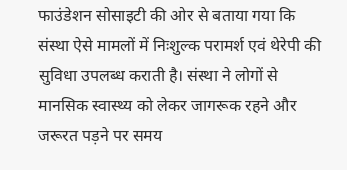फाउंडेशन सोसाइटी की ओर से बताया गया कि संस्था ऐसे मामलों में निःशुल्क परामर्श एवं थेरेपी की सुविधा उपलब्ध कराती है। संस्था ने लोगों से मानसिक स्वास्थ्य को लेकर जागरूक रहने और जरूरत पड़ने पर समय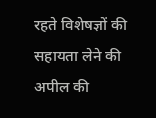रहते विशेषज्ञों की सहायता लेने की अपील की